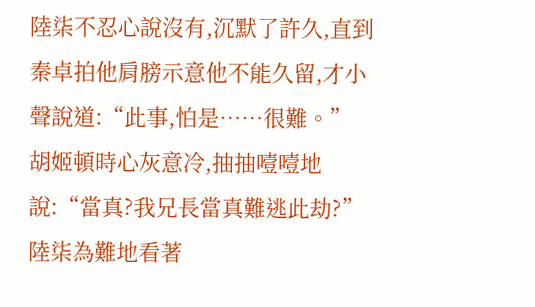陸柒不忍心說沒有,沉默了許久,直到秦卓拍他肩膀示意他不能久留,才小聲說道:“此事,怕是……很難。”
胡姬頓時心灰意冷,抽抽噎噎地說:“當真?我兄長當真難逃此劫?”
陸柒為難地看著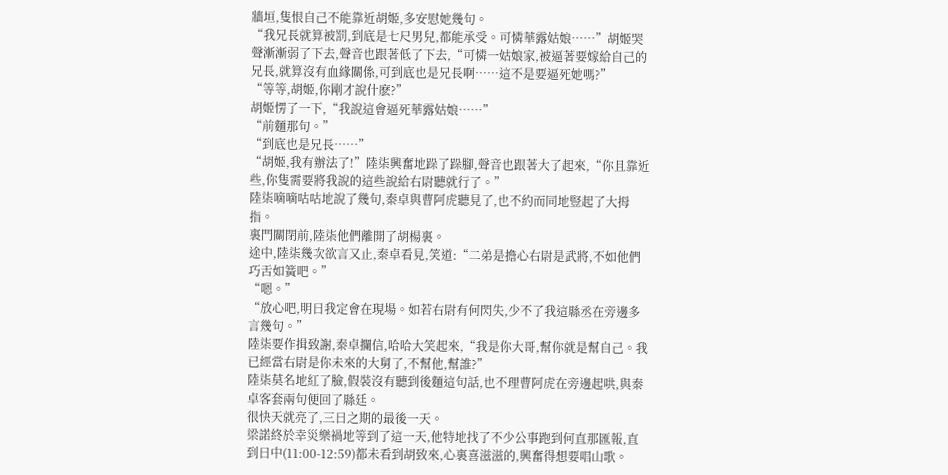牆垣,隻恨自己不能靠近胡姬,多安慰她幾句。
“我兄長就算被罰,到底是七尺男兒,都能承受。可憐華露姑娘……”胡姬哭聲漸漸弱了下去,聲音也跟著低了下去,“可憐一姑娘家,被逼著要嫁給自己的兄長,就算沒有血緣關係,可到底也是兄長啊……這不是要逼死她嗎?”
“等等,胡姬,你剛才說什麽?”
胡姬愣了一下,“我說這會逼死華露姑娘……”
“前麵那句。”
“到底也是兄長……”
“胡姬,我有辦法了!”陸柒興奮地跺了跺腳,聲音也跟著大了起來,“你且靠近些,你隻需要將我說的這些說給右尉聽就行了。”
陸柒嘀嘀咕咕地說了幾句,秦卓與曹阿虎聽見了,也不約而同地豎起了大拇指。
裏門關閉前,陸柒他們離開了胡楊裏。
途中,陸柒幾次欲言又止,秦卓看見,笑道:“二弟是擔心右尉是武將,不如他們巧舌如簧吧。”
“嗯。”
“放心吧,明日我定會在現場。如若右尉有何閃失,少不了我這縣丞在旁邊多言幾句。”
陸柒要作揖致謝,秦卓攔信,哈哈大笑起來,“我是你大哥,幫你就是幫自己。我已經當右尉是你未來的大舅了,不幫他,幫誰?”
陸柒莫名地紅了臉,假裝沒有聽到後麵這句話,也不理曹阿虎在旁邊起哄,與秦卓客套兩句便回了縣廷。
很快天就亮了,三日之期的最後一天。
梁諾終於幸災樂禍地等到了這一天,他特地找了不少公事跑到何直那匯報,直到日中(11:00-12:59)都未看到胡致來,心裏喜滋滋的,興奮得想要唱山歌。